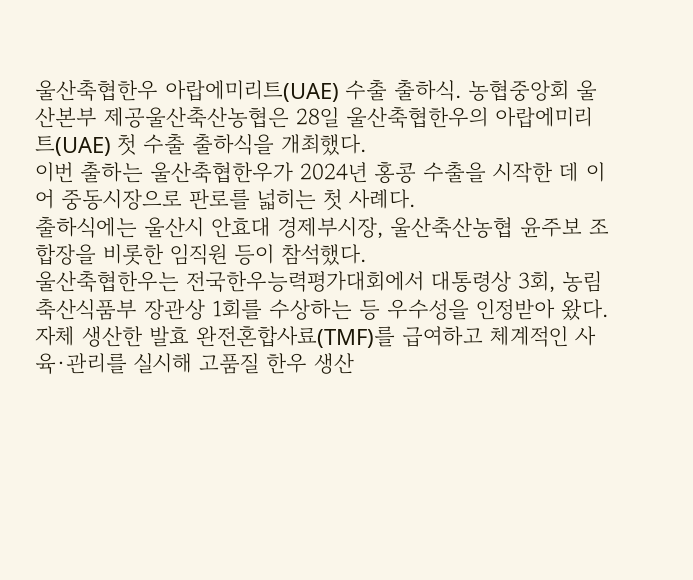울산축협한우 아랍에미리트(UAE) 수출 출하식. 농협중앙회 울산본부 제공울산축산농협은 28일 울산축협한우의 아랍에미리트(UAE) 첫 수출 출하식을 개최했다.
이번 출하는 울산축협한우가 2024년 홍콩 수출을 시작한 데 이어 중동시장으로 판로를 넓히는 첫 사례다.
출하식에는 울산시 안효대 경제부시장, 울산축산농협 윤주보 조합장을 비롯한 임직원 등이 참석했다.
울산축협한우는 전국한우능력평가대회에서 대통령상 3회, 농림축산식품부 장관상 1회를 수상하는 등 우수성을 인정받아 왔다.
자체 생산한 발효 완전혼합사료(TMF)를 급여하고 체계적인 사육·관리를 실시해 고품질 한우 생산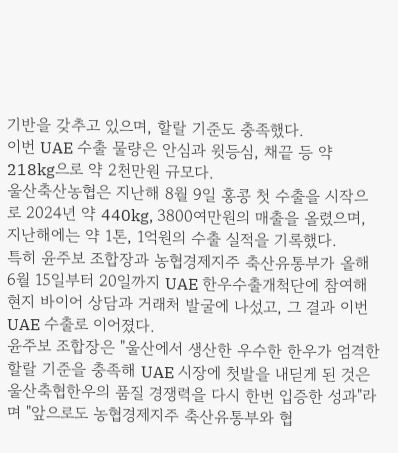기반을 갖추고 있으며, 할랄 기준도 충족했다.
이번 UAE 수출 물량은 안심과 윗등심, 채끝 등 약 218kg으로 약 2천만원 규모다.
울산축산농협은 지난해 8월 9일 홍콩 첫 수출을 시작으로 2024년 약 440kg, 3800여만원의 매출을 올렸으며, 지난해에는 약 1톤, 1억원의 수출 실적을 기록했다.
특히 윤주보 조합장과 농협경제지주 축산유통부가 올해 6월 15일부터 20일까지 UAE 한우수출개척단에 참여해 현지 바이어 상담과 거래처 발굴에 나섰고, 그 결과 이번 UAE 수출로 이어졌다.
윤주보 조합장은 "울산에서 생산한 우수한 한우가 엄격한 할랄 기준을 충족해 UAE 시장에 첫발을 내딛게 된 것은 울산축협한우의 품질 경쟁력을 다시 한번 입증한 성과"라며 "앞으로도 농협경제지주 축산유통부와 협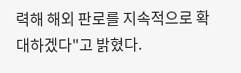력해 해외 판로를 지속적으로 확대하겠다"고 밝혔다.